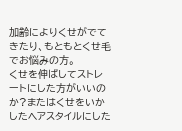加齢によりくせがでてきたり、もともとくせ毛でお悩みの方。
くせを伸ばしてストレートにした方がいいのか?またはくせをいかしたヘアスタイルにした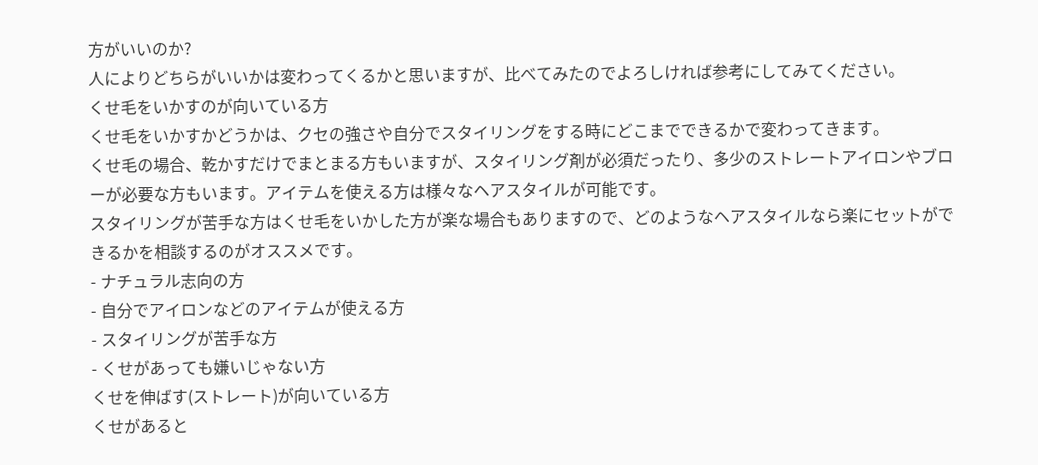方がいいのか?
人によりどちらがいいかは変わってくるかと思いますが、比べてみたのでよろしければ参考にしてみてください。
くせ毛をいかすのが向いている方
くせ毛をいかすかどうかは、クセの強さや自分でスタイリングをする時にどこまでできるかで変わってきます。
くせ毛の場合、乾かすだけでまとまる方もいますが、スタイリング剤が必須だったり、多少のストレートアイロンやブローが必要な方もいます。アイテムを使える方は様々なヘアスタイルが可能です。
スタイリングが苦手な方はくせ毛をいかした方が楽な場合もありますので、どのようなヘアスタイルなら楽にセットができるかを相談するのがオススメです。
- ナチュラル志向の方
- 自分でアイロンなどのアイテムが使える方
- スタイリングが苦手な方
- くせがあっても嫌いじゃない方
くせを伸ばす(ストレート)が向いている方
くせがあると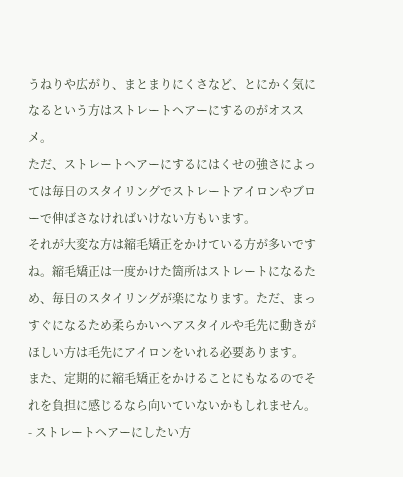うねりや広がり、まとまりにくさなど、とにかく気になるという方はストレートヘアーにするのがオススメ。
ただ、ストレートヘアーにするにはくせの強さによっては毎日のスタイリングでストレートアイロンやブローで伸ばさなければいけない方もいます。
それが大変な方は縮毛矯正をかけている方が多いですね。縮毛矯正は一度かけた箇所はストレートになるため、毎日のスタイリングが楽になります。ただ、まっすぐになるため柔らかいヘアスタイルや毛先に動きがほしい方は毛先にアイロンをいれる必要あります。
また、定期的に縮毛矯正をかけることにもなるのでそれを負担に感じるなら向いていないかもしれません。
- ストレートヘアーにしたい方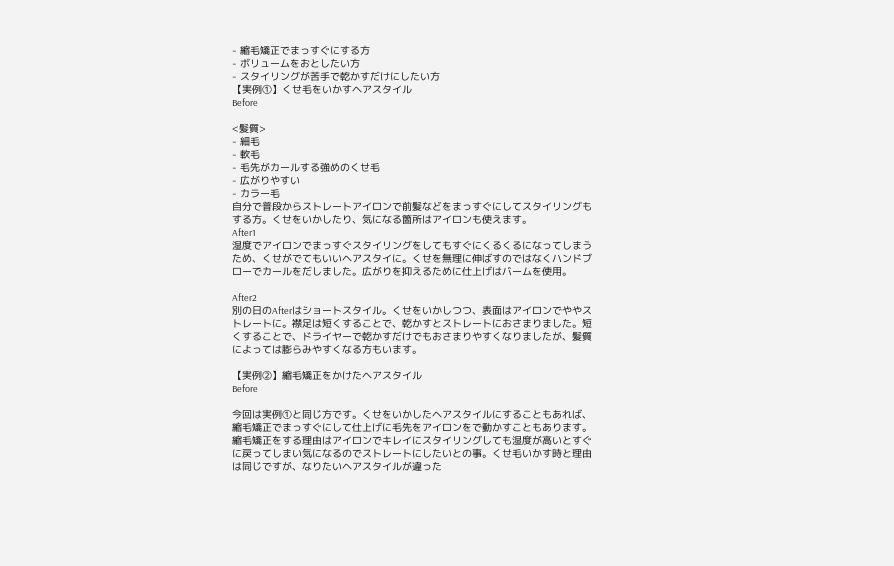- 縮毛矯正でまっすぐにする方
- ボリュームをおとしたい方
- スタイリングが苦手で乾かすだけにしたい方
【実例①】くせ毛をいかすヘアスタイル
Before

<髪質>
- 細毛
- 軟毛
- 毛先がカールする強めのくせ毛
- 広がりやすい
- カラー毛
自分で普段からストレートアイロンで前髪などをまっすぐにしてスタイリングもする方。くせをいかしたり、気になる箇所はアイロンも使えます。
After1
湿度でアイロンでまっすぐスタイリングをしてもすぐにくるくるになってしまうため、くせがでてもいいヘアスタイに。くせを無理に伸ばすのではなくハンドブローでカールをだしました。広がりを抑えるために仕上げはバームを使用。

After2
別の日のAfterはショートスタイル。くせをいかしつつ、表面はアイロンでややストレートに。襟足は短くすることで、乾かすとストレートにおさまりました。短くすることで、ドライヤーで乾かすだけでもおさまりやすくなりましたが、髪質によっては膨らみやすくなる方もいます。

【実例②】縮毛矯正をかけたヘアスタイル
Before

今回は実例①と同じ方です。くせをいかしたヘアスタイルにすることもあれば、縮毛矯正でまっすぐにして仕上げに毛先をアイロンをで動かすこともあります。
縮毛矯正をする理由はアイロンでキレイにスタイリングしても湿度が高いとすぐに戻ってしまい気になるのでストレートにしたいとの事。くせ毛いかす時と理由は同じですが、なりたいヘアスタイルが違った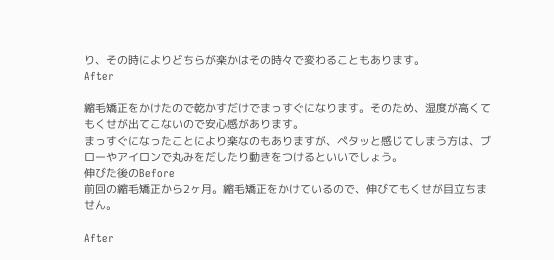り、その時によりどちらが楽かはその時々で変わることもあります。
After

縮毛矯正をかけたので乾かすだけでまっすぐになります。そのため、湿度が高くてもくせが出てこないので安心感があります。
まっすぐになったことにより楽なのもありますが、ペタッと感じてしまう方は、ブローやアイロンで丸みをだしたり動きをつけるといいでしょう。
伸びた後のBefore
前回の縮毛矯正から2ヶ月。縮毛矯正をかけているので、伸びてもくせが目立ちません。

After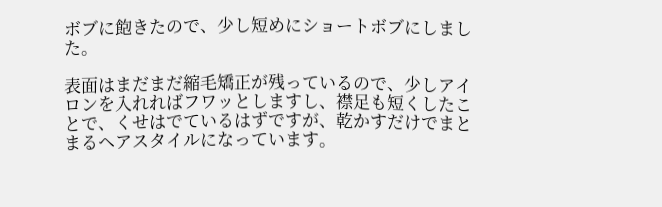ボブに飽きたので、少し短めにショートボブにしました。

表面はまだまだ縮毛矯正が残っているので、少しアイロンを入れればフワッとしますし、襟足も短くしたことで、くせはでているはずですが、乾かすだけでまとまるヘアスタイルになっています。